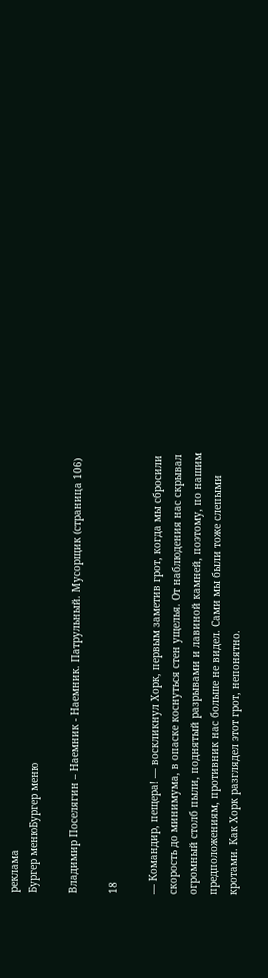реклама
Бургер менюБургер меню

Владимир Поселягин – Наемник - Наемник. Патрульный. Мусорщик (страница 106)

18

— Командир, пещера! — воскликнул Хорк, первым заметив грот, когда мы сбросили скорость до минимума, в опаске коснуться стен ущелья. От наблюдения нас скрывал огромный столб пыли, поднятый разрывами и лавиной камней, поэтому, по нашим предположениям, противник нас больше не видел. Сами мы были тоже слепыми кротами. Как Хорк разглядел этот грот, непонятно.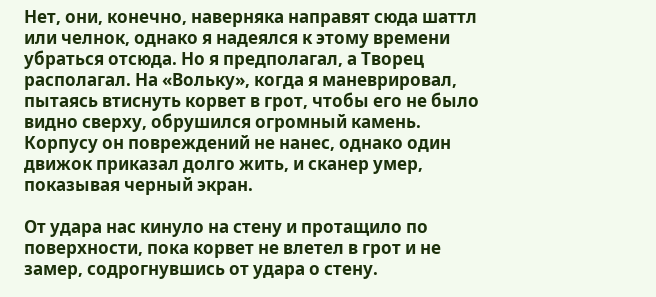Нет, они, конечно, наверняка направят сюда шаттл или челнок, однако я надеялся к этому времени убраться отсюда. Но я предполагал, а Творец располагал. На «Вольку», когда я маневрировал, пытаясь втиснуть корвет в грот, чтобы его не было видно сверху, обрушился огромный камень. Корпусу он повреждений не нанес, однако один движок приказал долго жить, и сканер умер, показывая черный экран.

От удара нас кинуло на стену и протащило по поверхности, пока корвет не влетел в грот и не замер, содрогнувшись от удара о стену.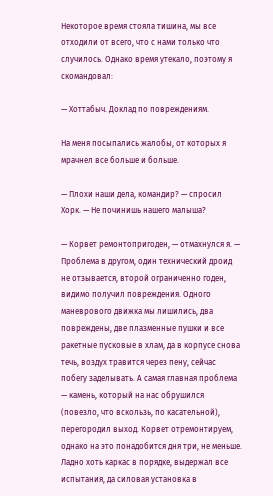Некоторое время стояла тишина, мы все отходили от всего, что с нами только что случилось. Однако время утекало, поэтому я скомандовал:

— Хоттабыч. Доклад по повреждениям.

На меня посыпались жалобы, от которых я мрачнел все больше и больше.

— Плохи наши дела, командир? — спросил Хорк. — Не починишь нашего малыша?

— Корвет ремонтопригоден, — отмахнулся я. — Проблема в другом, один технический дроид не отзывается, второй ограниченно годен, видимо получил повреждения. Одного маневрового движка мы лишились, два повреждены, две плазменные пушки и все ракетные пусковые в хлам, да в корпусе снова течь, воздух травится через пену, сейчас побегу заделывать. А самая главная проблема — камень, который на нас обрушился (повезло, что вскользь, по касательной), перегородил выход. Корвет отремонтируем, однако на это понадобится дня три, не меньше. Ладно хоть каркас в порядке, выдержал все испытания, да силовая установка в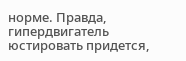норме. Правда, гипердвигатель юстировать придется,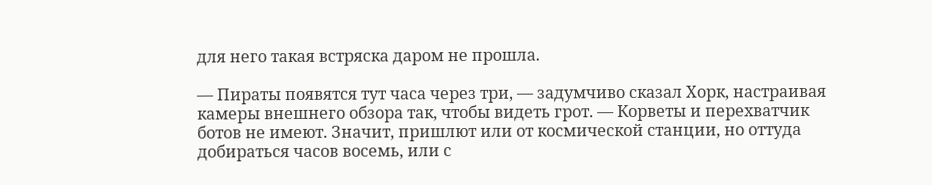для него такая встряска даром не прошла.

— Пираты появятся тут часа через три, — задумчиво сказал Хорк, настраивая камеры внешнего обзора так, чтобы видеть грот. — Корветы и перехватчик ботов не имеют. Значит, пришлют или от космической станции, но оттуда добираться часов восемь, или с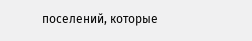поселений, которые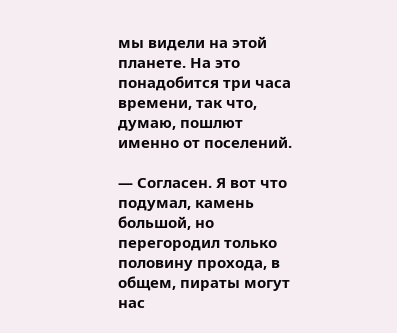мы видели на этой планете. На это понадобится три часа времени, так что, думаю, пошлют именно от поселений.

— Согласен. Я вот что подумал, камень большой, но перегородил только половину прохода, в общем, пираты могут нас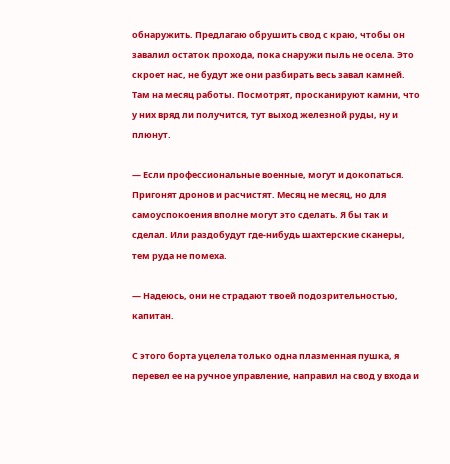обнаружить. Предлагаю обрушить свод с краю, чтобы он завалил остаток прохода, пока снаружи пыль не осела. Это скроет нас, не будут же они разбирать весь завал камней. Там на месяц работы. Посмотрят, просканируют камни, что у них вряд ли получится, тут выход железной руды, ну и плюнут.

— Если профессиональные военные, могут и докопаться. Пригонят дронов и расчистят. Месяц не месяц, но для самоуспокоения вполне могут это сделать. Я бы так и сделал. Или раздобудут где-нибудь шахтерские сканеры, тем руда не помеха.

— Надеюсь, они не страдают твоей подозрительностью, капитан.

С этого борта уцелела только одна плазменная пушка, я перевел ее на ручное управление, направил на свод у входа и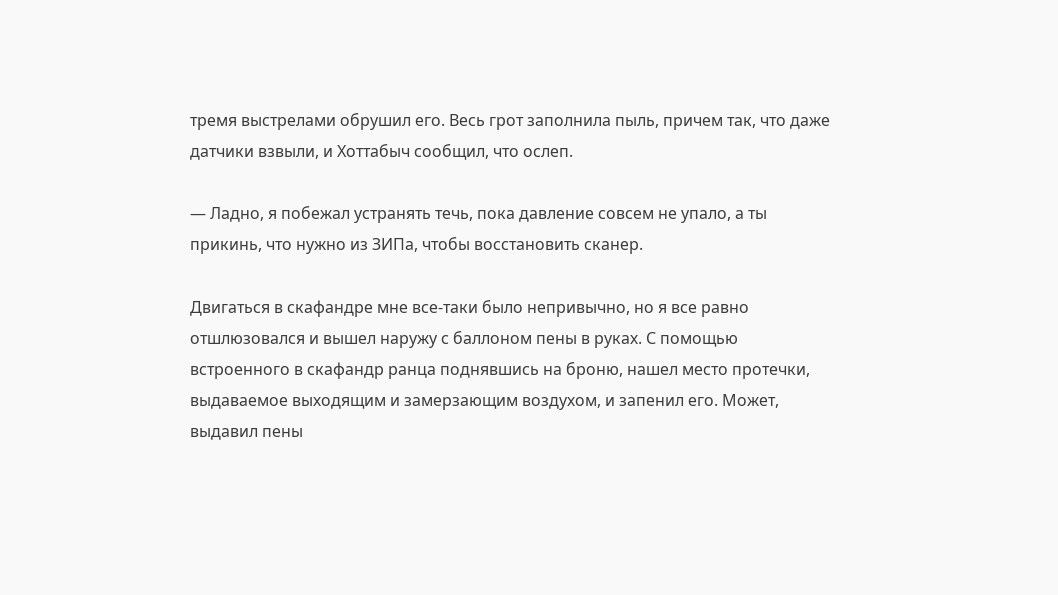тремя выстрелами обрушил его. Весь грот заполнила пыль, причем так, что даже датчики взвыли, и Хоттабыч сообщил, что ослеп.

— Ладно, я побежал устранять течь, пока давление совсем не упало, а ты прикинь, что нужно из ЗИПа, чтобы восстановить сканер.

Двигаться в скафандре мне все-таки было непривычно, но я все равно отшлюзовался и вышел наружу с баллоном пены в руках. С помощью встроенного в скафандр ранца поднявшись на броню, нашел место протечки, выдаваемое выходящим и замерзающим воздухом, и запенил его. Может, выдавил пены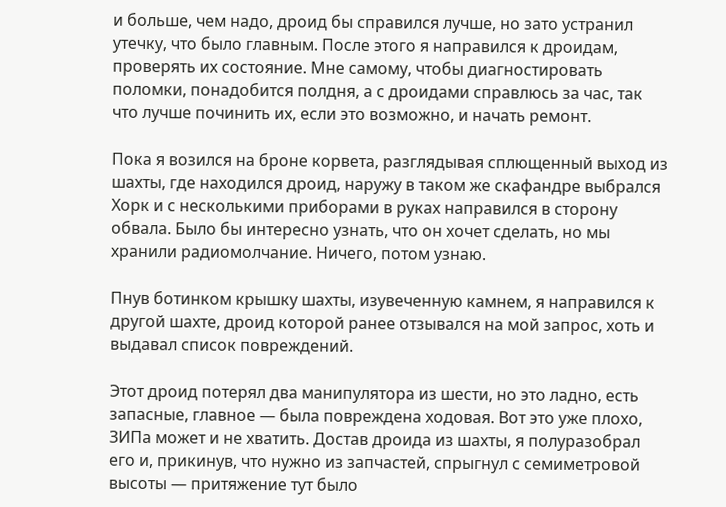и больше, чем надо, дроид бы справился лучше, но зато устранил утечку, что было главным. После этого я направился к дроидам, проверять их состояние. Мне самому, чтобы диагностировать поломки, понадобится полдня, а с дроидами справлюсь за час, так что лучше починить их, если это возможно, и начать ремонт.

Пока я возился на броне корвета, разглядывая сплющенный выход из шахты, где находился дроид, наружу в таком же скафандре выбрался Хорк и с несколькими приборами в руках направился в сторону обвала. Было бы интересно узнать, что он хочет сделать, но мы хранили радиомолчание. Ничего, потом узнаю.

Пнув ботинком крышку шахты, изувеченную камнем, я направился к другой шахте, дроид которой ранее отзывался на мой запрос, хоть и выдавал список повреждений.

Этот дроид потерял два манипулятора из шести, но это ладно, есть запасные, главное — была повреждена ходовая. Вот это уже плохо, ЗИПа может и не хватить. Достав дроида из шахты, я полуразобрал его и, прикинув, что нужно из запчастей, спрыгнул с семиметровой высоты — притяжение тут было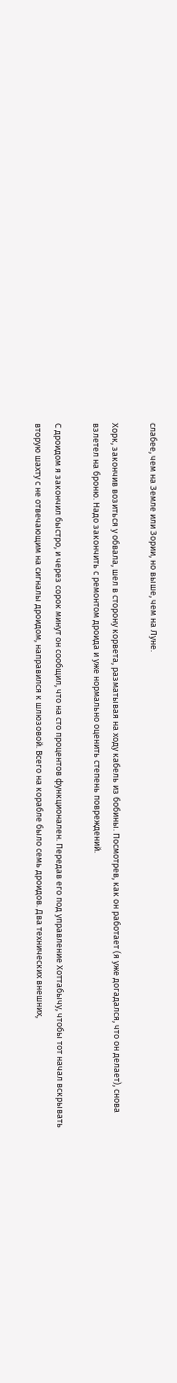слабее, чем на Земле или Зории, но выше, чем на Луне.

Хорк, закончив возиться у обвала, шел в сторону корвета, разматывая на ходу кабель из бобины. Посмотрев, как он работает (я уже догадался, что он делает), снова взлетел на броню. Надо закончить с ремонтом дроида и уже нормально оценить степень повреждений.

С дроидом я закончил быстро, и через сорок минут он сообщил, что на сто процентов функционален. Передав его под управление Хоттабычу, чтобы тот начал вскрывать вторую шахту с не отвечающим на сигналы дроидом, направился к шлюзовой. Всего на корабле было семь дроидов. Два технических внешних,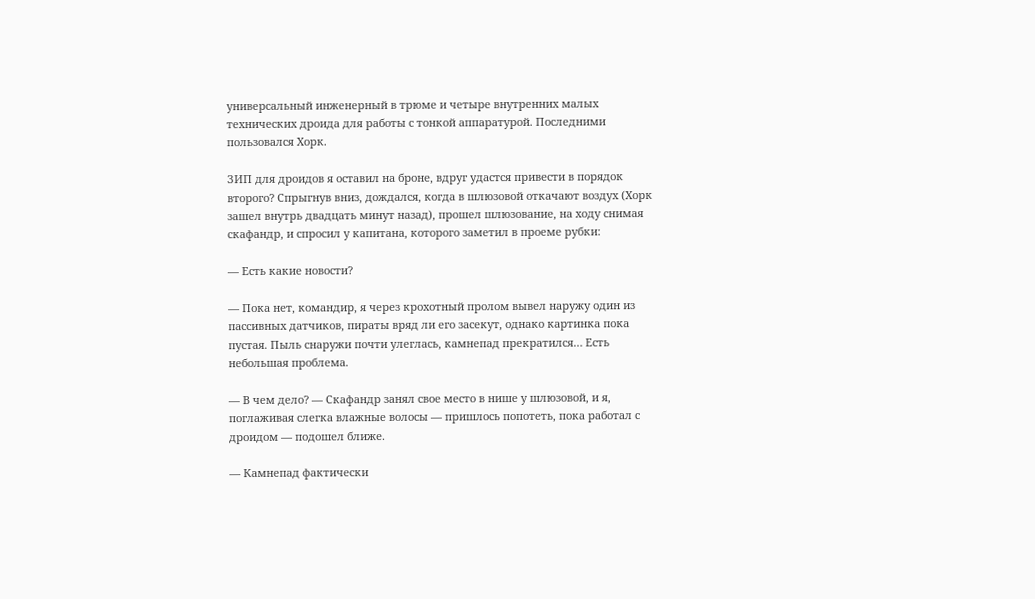универсальный инженерный в трюме и четыре внутренних малых технических дроида для работы с тонкой аппаратурой. Последними пользовался Хорк.

ЗИП для дроидов я оставил на броне, вдруг удастся привести в порядок второго? Спрыгнув вниз, дождался, когда в шлюзовой откачают воздух (Хорк зашел внутрь двадцать минут назад), прошел шлюзование, на ходу снимая скафандр, и спросил у капитана, которого заметил в проеме рубки:

— Есть какие новости?

— Пока нет, командир, я через крохотный пролом вывел наружу один из пассивных датчиков, пираты вряд ли его засекут, однако картинка пока пустая. Пыль снаружи почти улеглась, камнепад прекратился… Есть небольшая проблема.

— В чем дело? — Скафандр занял свое место в нише у шлюзовой, и я, поглаживая слегка влажные волосы — пришлось попотеть, пока работал с дроидом — подошел ближе.

— Камнепад фактически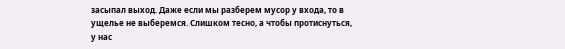засыпал выход. Даже если мы разберем мусор у входа, то в ущелье не выберемся. Слишком тесно, а чтобы протиснуться, у нас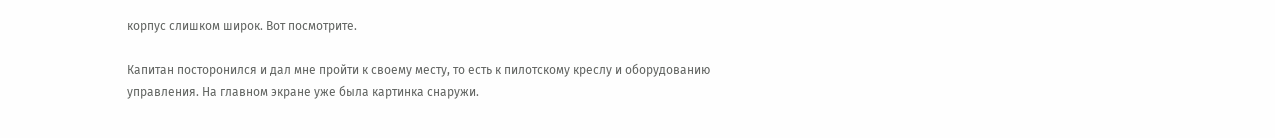корпус слишком широк. Вот посмотрите.

Капитан посторонился и дал мне пройти к своему месту, то есть к пилотскому креслу и оборудованию управления. На главном экране уже была картинка снаружи.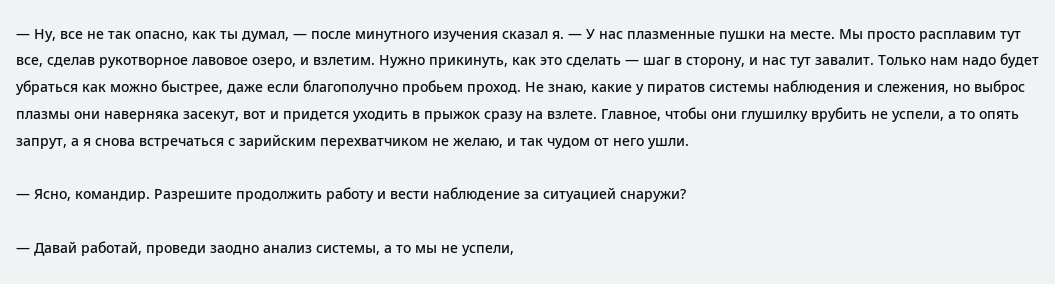— Ну, все не так опасно, как ты думал, — после минутного изучения сказал я. — У нас плазменные пушки на месте. Мы просто расплавим тут все, сделав рукотворное лавовое озеро, и взлетим. Нужно прикинуть, как это сделать — шаг в сторону, и нас тут завалит. Только нам надо будет убраться как можно быстрее, даже если благополучно пробьем проход. Не знаю, какие у пиратов системы наблюдения и слежения, но выброс плазмы они наверняка засекут, вот и придется уходить в прыжок сразу на взлете. Главное, чтобы они глушилку врубить не успели, а то опять запрут, а я снова встречаться с зарийским перехватчиком не желаю, и так чудом от него ушли.

— Ясно, командир. Разрешите продолжить работу и вести наблюдение за ситуацией снаружи?

— Давай работай, проведи заодно анализ системы, а то мы не успели,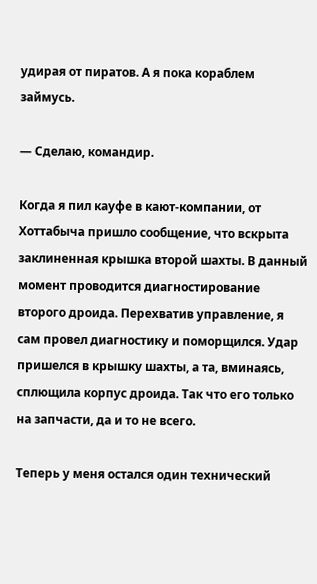удирая от пиратов. А я пока кораблем займусь.

— Сделаю, командир.

Когда я пил кауфе в кают-компании, от Хоттабыча пришло сообщение, что вскрыта заклиненная крышка второй шахты. В данный момент проводится диагностирование второго дроида. Перехватив управление, я сам провел диагностику и поморщился. Удар пришелся в крышку шахты, а та, вминаясь, сплющила корпус дроида. Так что его только на запчасти, да и то не всего.

Теперь у меня остался один технический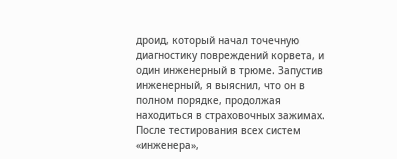дроид, который начал точечную диагностику повреждений корвета, и один инженерный в трюме. Запустив инженерный, я выяснил, что он в полном порядке, продолжая находиться в страховочных зажимах. После тестирования всех систем «инженера»,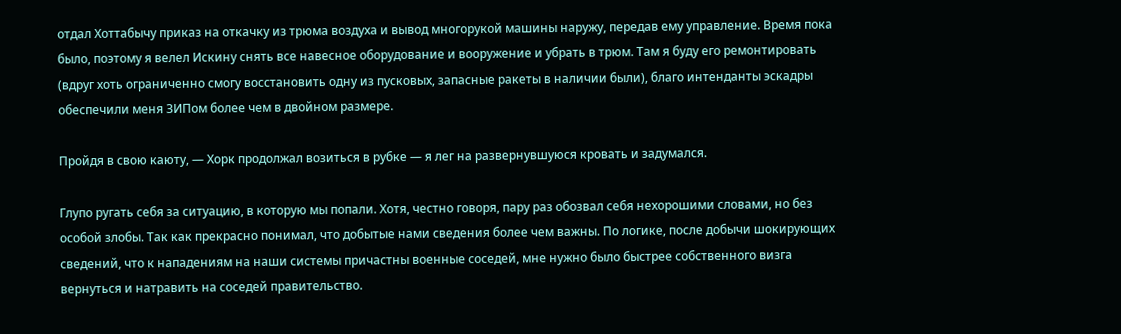отдал Хоттабычу приказ на откачку из трюма воздуха и вывод многорукой машины наружу, передав ему управление. Время пока было, поэтому я велел Искину снять все навесное оборудование и вооружение и убрать в трюм. Там я буду его ремонтировать (вдруг хоть ограниченно смогу восстановить одну из пусковых, запасные ракеты в наличии были), благо интенданты эскадры обеспечили меня ЗИПом более чем в двойном размере.

Пройдя в свою каюту, — Хорк продолжал возиться в рубке — я лег на развернувшуюся кровать и задумался.

Глупо ругать себя за ситуацию, в которую мы попали. Хотя, честно говоря, пару раз обозвал себя нехорошими словами, но без особой злобы. Так как прекрасно понимал, что добытые нами сведения более чем важны. По логике, после добычи шокирующих сведений, что к нападениям на наши системы причастны военные соседей, мне нужно было быстрее собственного визга вернуться и натравить на соседей правительство.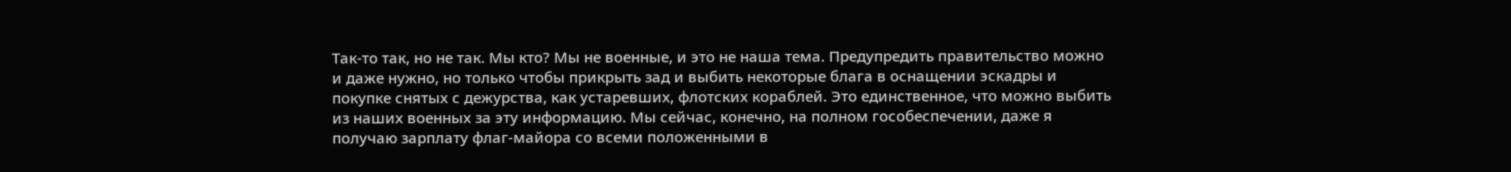Так-то так, но не так. Мы кто? Мы не военные, и это не наша тема. Предупредить правительство можно и даже нужно, но только чтобы прикрыть зад и выбить некоторые блага в оснащении эскадры и покупке снятых с дежурства, как устаревших, флотских кораблей. Это единственное, что можно выбить из наших военных за эту информацию. Мы сейчас, конечно, на полном гособеспечении, даже я получаю зарплату флаг-майора со всеми положенными в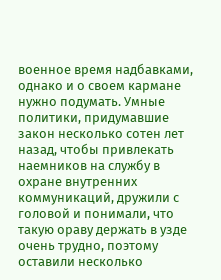военное время надбавками, однако и о своем кармане нужно подумать. Умные политики, придумавшие закон несколько сотен лет назад, чтобы привлекать наемников на службу в охране внутренних коммуникаций, дружили с головой и понимали, что такую ораву держать в узде очень трудно, поэтому оставили несколько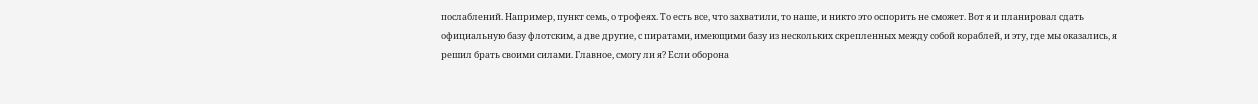послаблений. Например, пункт семь, о трофеях. То есть все, что захватили, то наше, и никто это оспорить не сможет. Вот я и планировал сдать официальную базу флотским, а две другие, с пиратами, имеющими базу из нескольких скрепленных между собой кораблей, и эту, где мы оказались, я решил брать своими силами. Главное, смогу ли я? Если оборона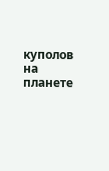куполов на планете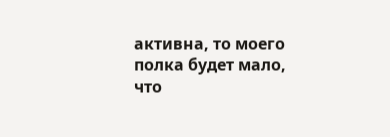активна, то моего полка будет мало, что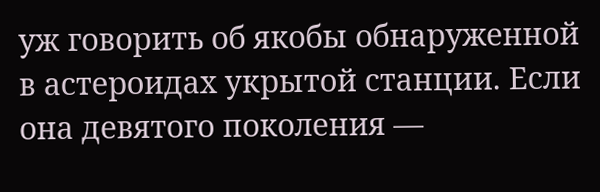уж говорить об якобы обнаруженной в астероидах укрытой станции. Если она девятого поколения —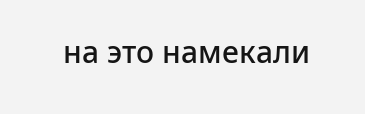на это намекали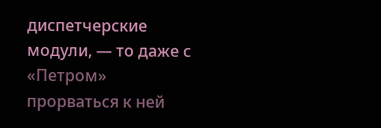диспетчерские модули, — то даже с «Петром» прорваться к ней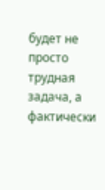будет не просто трудная задача, а фактически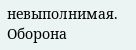невыполнимая. Оборона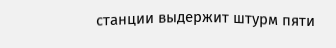станции выдержит штурм пяти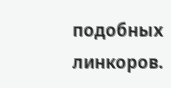подобных линкоров.